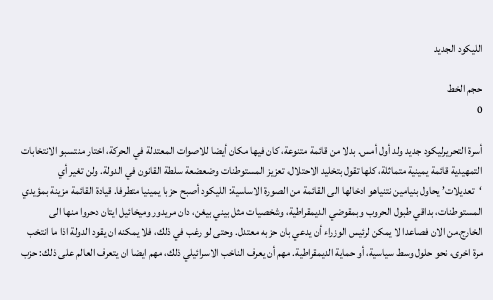الليكود الجديد

حجم الخط
0

أسرة التحريرليكود جديد ولد أول أمس. بدلا من قائمة متنوعة، كان فيها مكان أيضا للاصوات المعتدلة في الحركة، اختار منتسبو الانتخابات التمهيدية قائمة يمينية متماثلة، كلها تقول بتخليد الاحتلال، تعزيز المستوطنات وضعضعة سلطة القانون في الدولة. ولن تغير أي ‘تعديلات’ يحاول بنيامين نتنياهو ادخالها الى القائمة من الصورة الاساسية: الليكود أصبح حزبا يمينيا متطرفا. قيادة القائمة مزينة بمؤيدي المستوطنات، بداقي طبول الحروب وبمقوضي الديمقراطية، وشخصيات مثل بيني بيغن، دان مريدور وميخائيل ايتان دحروا منها الى الخارج.من الان فصاعدا لا يمكن لرئيس الوزراء أن يدعي بان حزبه معتدل. وحتى لو رغب في ذلك، فلا يمكنه ان يقود الدولة اذا ما انتخب مرة اخرى، نحو حلول وسط سياسية، أو حماية الديمقراطية. مهم أن يعرف الناخب الاسرائيلي ذلك، مهم ايضا ان يتعرف العالم على ذلك: حزب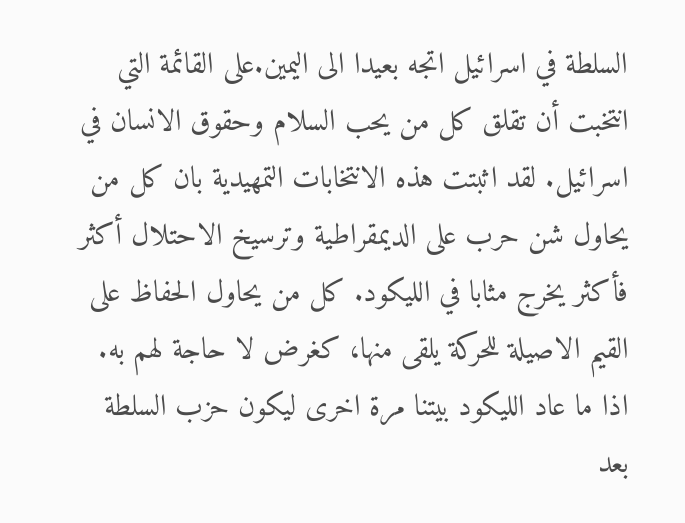السلطة في اسرائيل اتجه بعيدا الى اليمين.على القائمة التي انتخبت أن تقلق كل من يحب السلام وحقوق الانسان في اسرائيل. لقد اثبتت هذه الانتخابات التمهيدية بان كل من يحاول شن حرب على الديمقراطية وترسيخ الاحتلال أكثر فأكثر يخرج مثابا في الليكود. كل من يحاول الحفاظ على القيم الاصيلة للحركة يلقى منها، كغرض لا حاجة لهم به. اذا ما عاد الليكود بيتنا مرة اخرى ليكون حزب السلطة بعد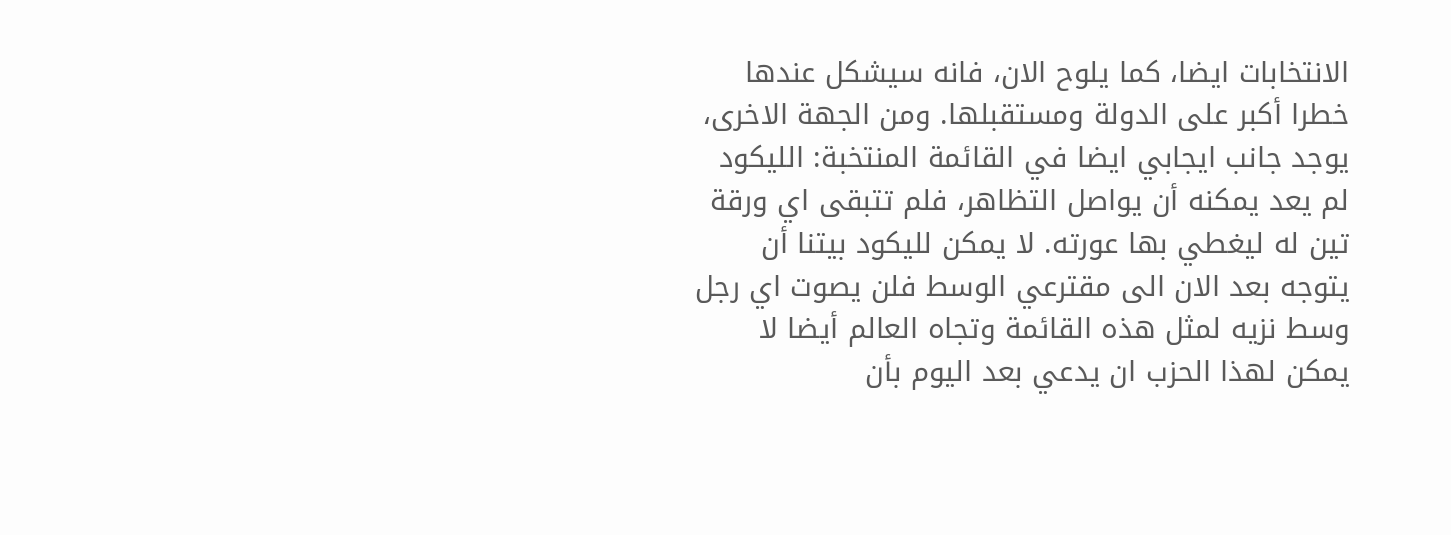الانتخابات ايضا، كما يلوح الان، فانه سيشكل عندها خطرا أكبر على الدولة ومستقبلها. ومن الجهة الاخرى، يوجد جانب ايجابي ايضا في القائمة المنتخبة: الليكود لم يعد يمكنه أن يواصل التظاهر، فلم تتبقى اي ورقة تين له ليغطي بها عورته. لا يمكن لليكود بيتنا أن يتوجه بعد الان الى مقترعي الوسط فلن يصوت اي رجل وسط نزيه لمثل هذه القائمة وتجاه العالم أيضا لا يمكن لهذا الحزب ان يدعي بعد اليوم بأن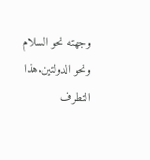وجهته نحو السلام ونحو الدولتين.هذا التطرف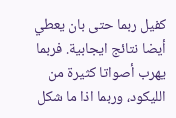كفيل ربما حتى بان يعطي أيضا نتائج ايجابية. فربما يهرب أصواتا كثيرة من الليكود، وربما اذا ما شكل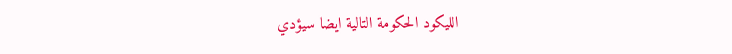الليكود الحكومة التالية ايضا سيؤدي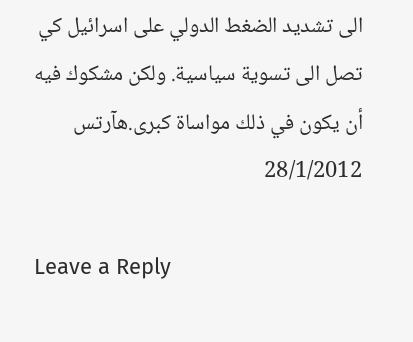الى تشديد الضغط الدولي على اسرائيل كي تصل الى تسوية سياسية. ولكن مشكوك فيه أن يكون في ذلك مواساة كبرى.هآرتس 28/1/2012

Leave a Reply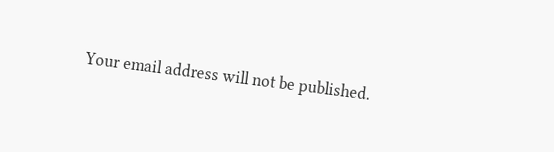Your email address will not be published.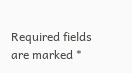Required fields are marked *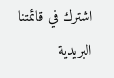اشترك في قائمتنا البريدية